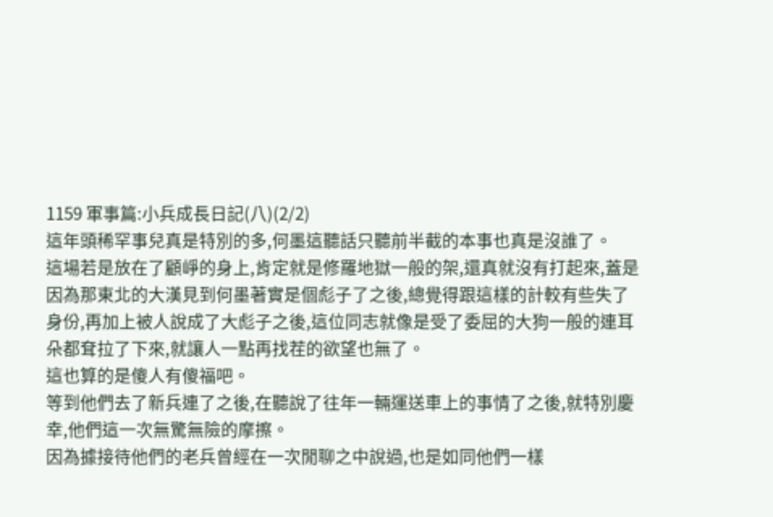1159 軍事篇:小兵成長日記(八)(2/2)
這年頭稀罕事兒真是特別的多,何墨這聽話只聽前半截的本事也真是沒誰了。
這場若是放在了顧崢的身上,肯定就是修羅地獄一般的架,還真就沒有打起來,蓋是因為那東北的大漢見到何墨著實是個彪子了之後,總覺得跟這樣的計較有些失了身份,再加上被人說成了大彪子之後,這位同志就像是受了委屈的大狗一般的連耳朵都耷拉了下來,就讓人一點再找茬的欲望也無了。
這也算的是傻人有傻福吧。
等到他們去了新兵連了之後,在聽說了往年一輛運送車上的事情了之後,就特別慶幸,他們這一次無驚無險的摩擦。
因為據接待他們的老兵曾經在一次閒聊之中說過,也是如同他們一樣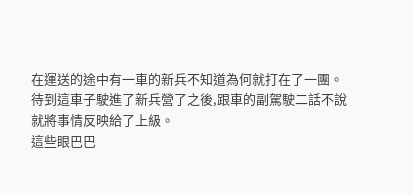在運送的途中有一車的新兵不知道為何就打在了一團。
待到這車子駛進了新兵營了之後,跟車的副駕駛二話不說就將事情反映給了上級。
這些眼巴巴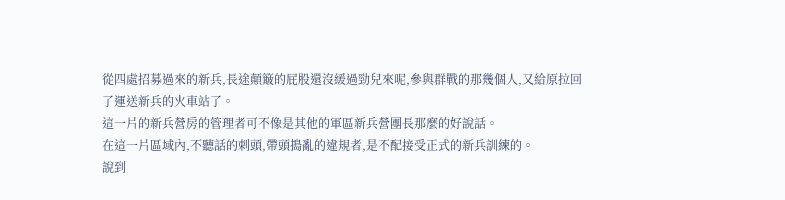從四處招募過來的新兵,長途顛簸的屁股還沒緩過勁兒來呢,參與群戰的那幾個人,又給原拉回了運送新兵的火車站了。
這一片的新兵營房的管理者可不像是其他的軍區新兵營團長那麼的好說話。
在這一片區域內,不聽話的刺頭,帶頭搗亂的違規者,是不配接受正式的新兵訓練的。
說到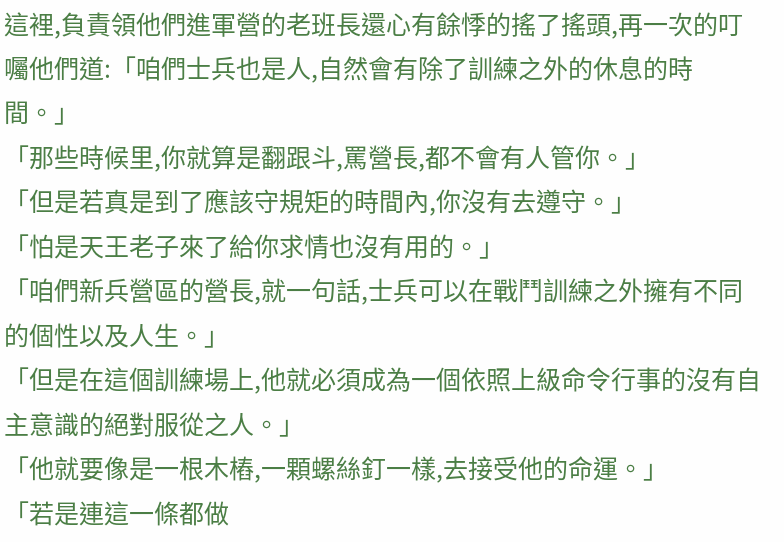這裡,負責領他們進軍營的老班長還心有餘悸的搖了搖頭,再一次的叮囑他們道:「咱們士兵也是人,自然會有除了訓練之外的休息的時間。」
「那些時候里,你就算是翻跟斗,罵營長,都不會有人管你。」
「但是若真是到了應該守規矩的時間內,你沒有去遵守。」
「怕是天王老子來了給你求情也沒有用的。」
「咱們新兵營區的營長,就一句話,士兵可以在戰鬥訓練之外擁有不同的個性以及人生。」
「但是在這個訓練場上,他就必須成為一個依照上級命令行事的沒有自主意識的絕對服從之人。」
「他就要像是一根木樁,一顆螺絲釘一樣,去接受他的命運。」
「若是連這一條都做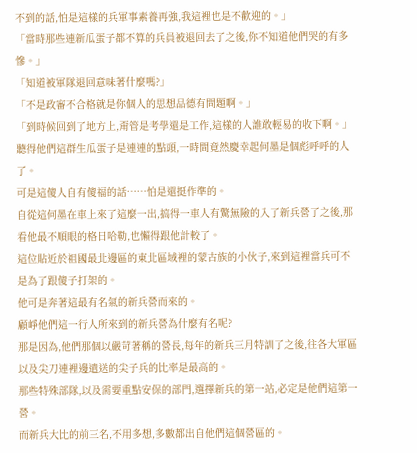不到的話,怕是這樣的兵軍事素養再強,我這裡也是不歡迎的。」
「當時那些連新瓜蛋子都不算的兵員被退回去了之後,你不知道他們哭的有多慘。」
「知道被軍隊退回意味著什麼嗎?」
「不是政審不合格就是你個人的思想品德有問題啊。」
「到時候回到了地方上,甭管是考學還是工作,這樣的人誰敢輕易的收下啊。」
聽得他們這群生瓜蛋子是連連的點頭,一時間竟然慶幸起何墨是個彪呼呼的人了。
可是這傻人自有傻福的話……怕是還挺作準的。
自從這何墨在車上來了這麼一出,搞得一車人有驚無險的入了新兵營了之後,那看他最不順眼的格日哈勒,也懶得跟他計較了。
這位貼近於祖國最北邊區的東北區域裡的蒙古族的小伙子,來到這裡當兵可不是為了跟傻子打架的。
他可是奔著這最有名氣的新兵營而來的。
顧崢他們這一行人所來到的新兵營為什麼有名呢?
那是因為,他們那個以嚴苛著稱的營長,每年的新兵三月特訓了之後,往各大軍區以及尖刀連裡邊遣送的尖子兵的比率是最高的。
那些特殊部隊,以及需要重點安保的部門,選擇新兵的第一站,必定是他們這第一營。
而新兵大比的前三名,不用多想,多數都出自他們這個營區的。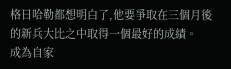格日哈勒都想明白了,他要爭取在三個月後的新兵大比之中取得一個最好的成績。
成為自家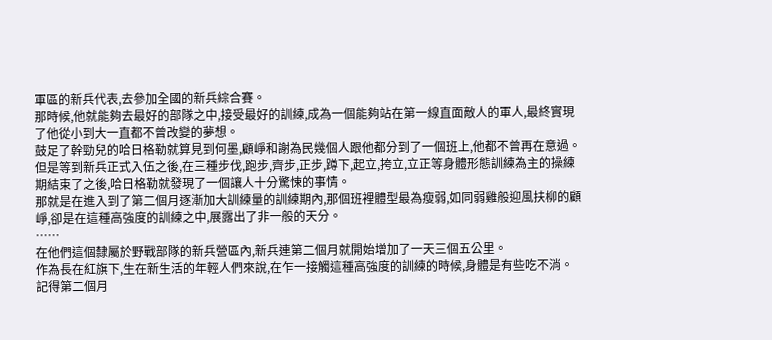軍區的新兵代表,去參加全國的新兵綜合賽。
那時候,他就能夠去最好的部隊之中,接受最好的訓練,成為一個能夠站在第一線直面敵人的軍人,最終實現了他從小到大一直都不曾改變的夢想。
鼓足了幹勁兒的哈日格勒就算見到何墨,顧崢和謝為民幾個人跟他都分到了一個班上,他都不曾再在意過。
但是等到新兵正式入伍之後,在三種步伐,跑步,齊步,正步,蹲下,起立,挎立,立正等身體形態訓練為主的操練期結束了之後,哈日格勒就發現了一個讓人十分驚悚的事情。
那就是在進入到了第二個月逐漸加大訓練量的訓練期內,那個班裡體型最為瘦弱,如同弱雞般迎風扶柳的顧崢,卻是在這種高強度的訓練之中,展露出了非一般的天分。
……
在他們這個隸屬於野戰部隊的新兵營區內,新兵連第二個月就開始增加了一天三個五公里。
作為長在紅旗下,生在新生活的年輕人們來說,在乍一接觸這種高強度的訓練的時候,身體是有些吃不消。
記得第二個月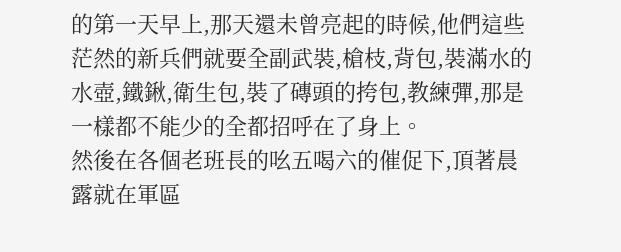的第一天早上,那天還未曾亮起的時候,他們這些茫然的新兵們就要全副武裝,槍枝,背包,裝滿水的水壺,鐵鍬,衛生包,裝了磚頭的挎包,教練彈,那是一樣都不能少的全都招呼在了身上。
然後在各個老班長的吆五喝六的催促下,頂著晨露就在軍區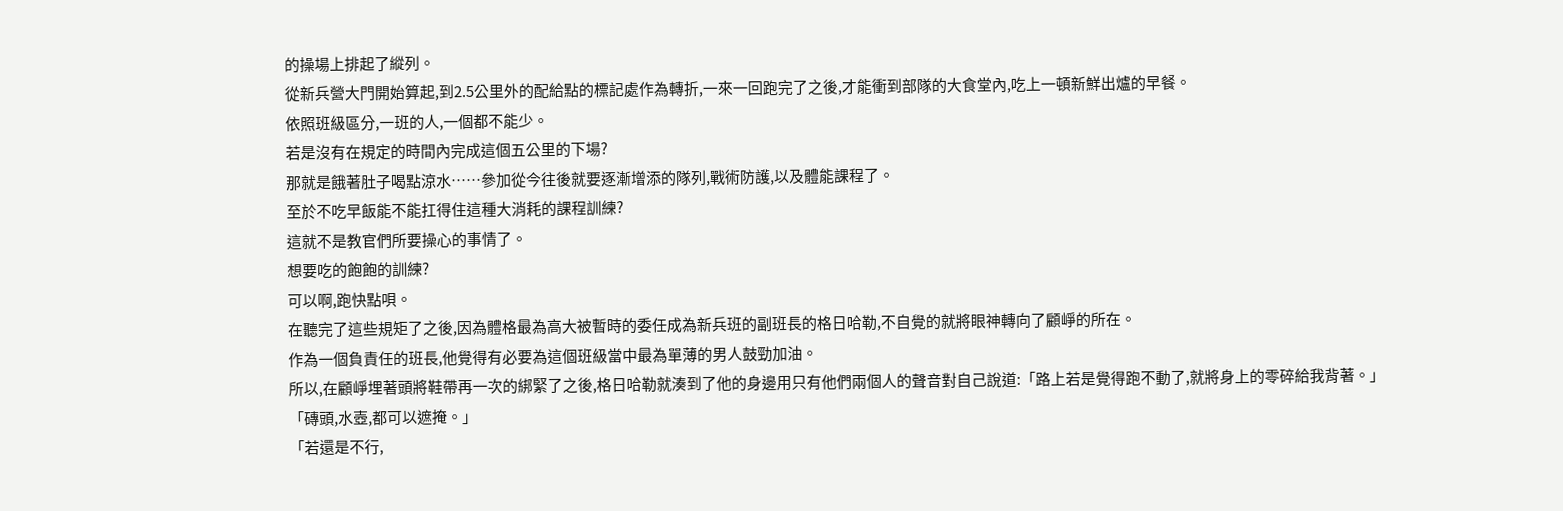的操場上排起了縱列。
從新兵營大門開始算起,到2.5公里外的配給點的標記處作為轉折,一來一回跑完了之後,才能衝到部隊的大食堂內,吃上一頓新鮮出爐的早餐。
依照班級區分,一班的人,一個都不能少。
若是沒有在規定的時間內完成這個五公里的下場?
那就是餓著肚子喝點涼水……參加從今往後就要逐漸增添的隊列,戰術防護,以及體能課程了。
至於不吃早飯能不能扛得住這種大消耗的課程訓練?
這就不是教官們所要操心的事情了。
想要吃的飽飽的訓練?
可以啊,跑快點唄。
在聽完了這些規矩了之後,因為體格最為高大被暫時的委任成為新兵班的副班長的格日哈勒,不自覺的就將眼神轉向了顧崢的所在。
作為一個負責任的班長,他覺得有必要為這個班級當中最為單薄的男人鼓勁加油。
所以,在顧崢埋著頭將鞋帶再一次的綁緊了之後,格日哈勒就湊到了他的身邊用只有他們兩個人的聲音對自己說道:「路上若是覺得跑不動了,就將身上的零碎給我背著。」
「磚頭,水壺,都可以遮掩。」
「若還是不行,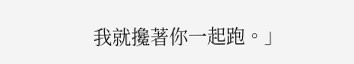我就攙著你一起跑。」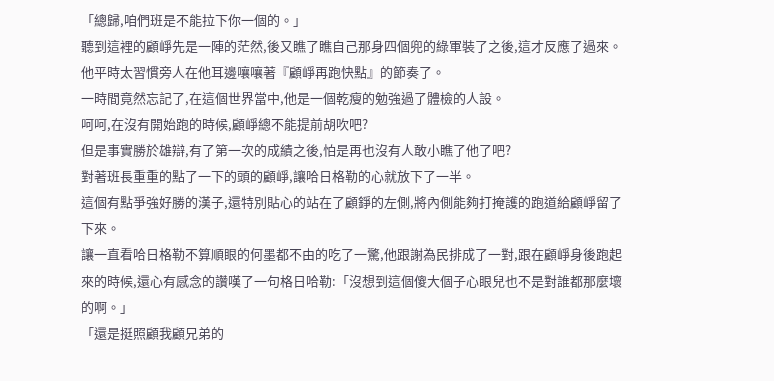「總歸,咱們班是不能拉下你一個的。」
聽到這裡的顧崢先是一陣的茫然,後又瞧了瞧自己那身四個兜的綠軍裝了之後,這才反應了過來。
他平時太習慣旁人在他耳邊嚷嚷著『顧崢再跑快點』的節奏了。
一時間竟然忘記了,在這個世界當中,他是一個乾瘦的勉強過了體檢的人設。
呵呵,在沒有開始跑的時候,顧崢總不能提前胡吹吧?
但是事實勝於雄辯,有了第一次的成績之後,怕是再也沒有人敢小瞧了他了吧?
對著班長重重的點了一下的頭的顧崢,讓哈日格勒的心就放下了一半。
這個有點爭強好勝的漢子,還特別貼心的站在了顧錚的左側,將內側能夠打掩護的跑道給顧崢留了下來。
讓一直看哈日格勒不算順眼的何墨都不由的吃了一驚,他跟謝為民排成了一對,跟在顧崢身後跑起來的時候,還心有感念的讚嘆了一句格日哈勒:「沒想到這個傻大個子心眼兒也不是對誰都那麼壞的啊。」
「還是挺照顧我顧兄弟的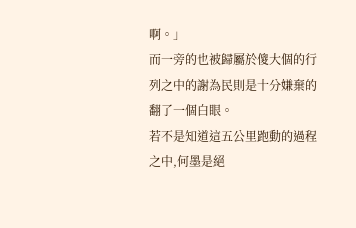啊。」
而一旁的也被歸屬於傻大個的行列之中的謝為民則是十分嫌棄的翻了一個白眼。
若不是知道這五公里跑動的過程之中,何墨是絕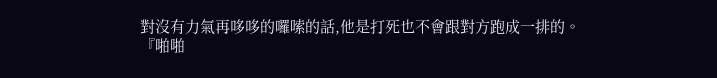對沒有力氣再哆哆的囉嗦的話,他是打死也不會跟對方跑成一排的。
『啪啪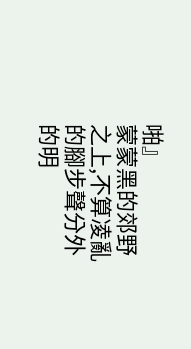啪』
蒙蒙黑的郊野之上,不算凌亂的腳步聲分外的明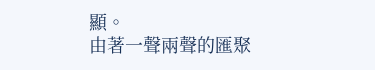顯。
由著一聲兩聲的匯聚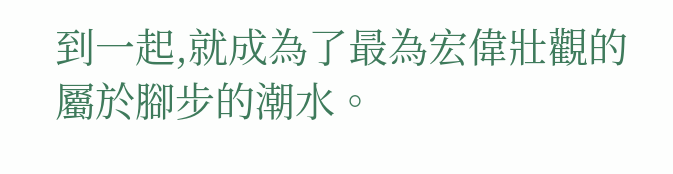到一起,就成為了最為宏偉壯觀的屬於腳步的潮水。